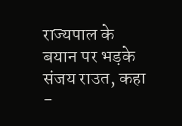राज्यपाल के बयान पर भड़के संजय राउत, कहा -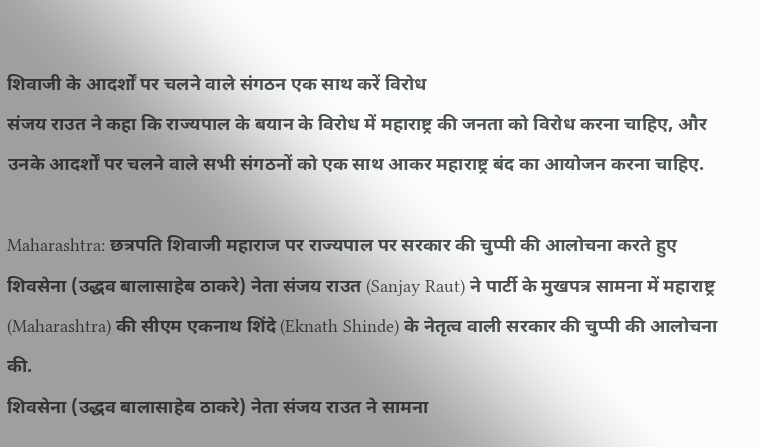शिवाजी के आदर्शों पर चलने वाले संगठन एक साथ करें विरोध
संजय राउत ने कहा कि राज्यपाल के बयान के विरोध में महाराष्ट्र की जनता को विरोध करना चाहिए, और उनके आदर्शों पर चलने वाले सभी संगठनों को एक साथ आकर महाराष्ट्र बंद का आयोजन करना चाहिए.

Maharashtra: छत्रपति शिवाजी महाराज पर राज्यपाल पर सरकार की चुप्पी की आलोचना करते हुए शिवसेना (उद्धव बालासाहेब ठाकरे) नेता संजय राउत (Sanjay Raut) ने पार्टी के मुखपत्र सामना में महाराष्ट्र (Maharashtra) की सीएम एकनाथ शिंदे (Eknath Shinde) के नेतृत्व वाली सरकार की चुप्पी की आलोचना की.
शिवसेना (उद्धव बालासाहेब ठाकरे) नेता संजय राउत ने सामना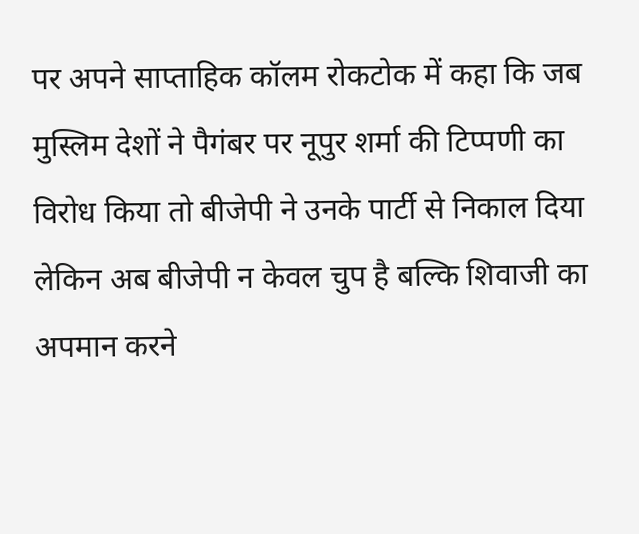पर अपने साप्ताहिक कॉलम रोकटोक में कहा कि जब मुस्लिम देशों ने पैगंबर पर नूपुर शर्मा की टिप्पणी का विरोध किया तो बीजेपी ने उनके पार्टी से निकाल दिया लेकिन अब बीजेपी न केवल चुप है बल्कि शिवाजी का अपमान करने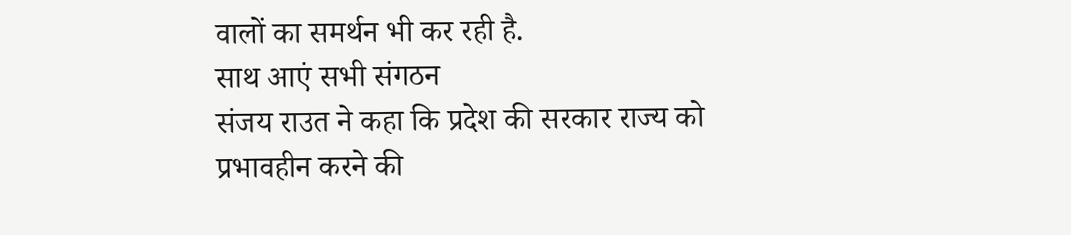वालों का समर्थन भी कर रही है.
साथ आएं सभी संगठन
संजय राउत ने कहा कि प्रदेश की सरकार राज्य को प्रभावहीन करने की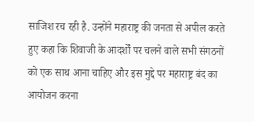साजिश रच रही है. उन्होंने महाराष्ट्र की जनता से अपील करते हुए कहा कि शिवाजी के आदर्शों पर चलने वाले सभी संगठनों को एक साथ आना चाहिए और इस मुद्दे पर महाराष्ट्र बंद का आयोजन करना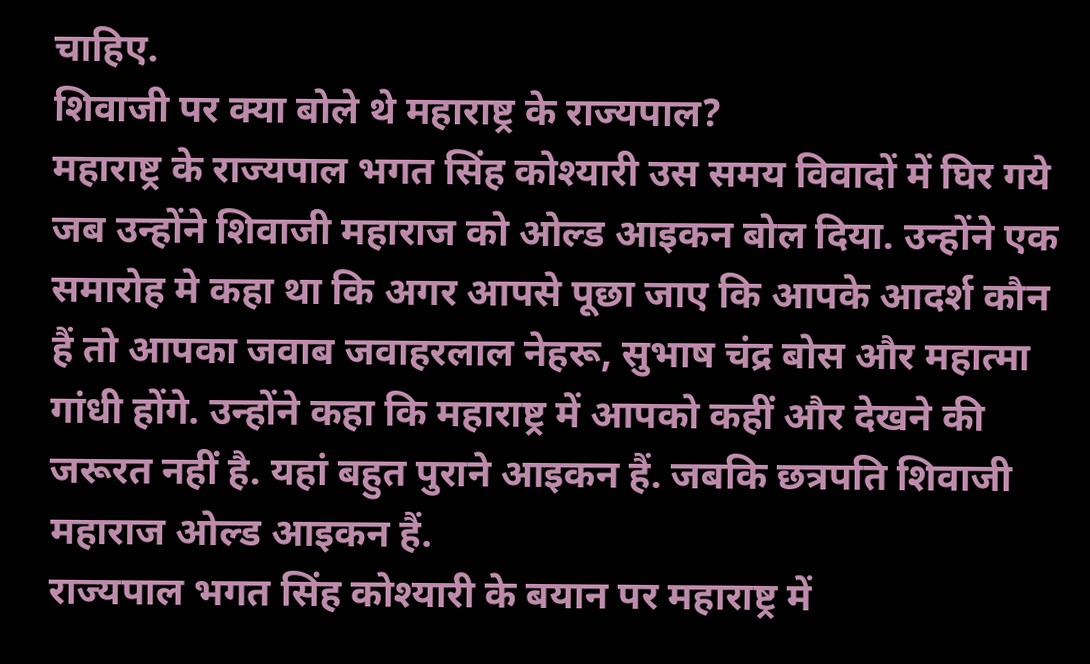चाहिए.
शिवाजी पर क्या बोले थे महाराष्ट्र के राज्यपाल?
महाराष्ट्र के राज्यपाल भगत सिंह कोश्यारी उस समय विवादों में घिर गये जब उन्होंने शिवाजी महाराज को ओल्ड आइकन बोल दिया. उन्होंने एक समारोह मे कहा था कि अगर आपसे पूछा जाए कि आपके आदर्श कौन हैं तो आपका जवाब जवाहरलाल नेहरू, सुभाष चंद्र बोस और महात्मा गांधी होंगे. उन्होंने कहा कि महाराष्ट्र में आपको कहीं और देखने की जरूरत नहीं है. यहां बहुत पुराने आइकन हैं. जबकि छत्रपति शिवाजी महाराज ओल्ड आइकन हैं.
राज्यपाल भगत सिंह कोश्यारी के बयान पर महाराष्ट्र में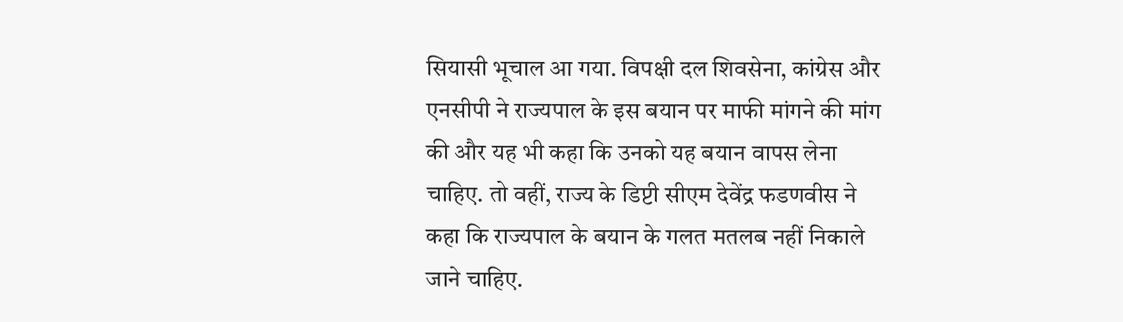सियासी भूचाल आ गया. विपक्षी दल शिवसेना, कांग्रेस और एनसीपी ने राज्यपाल के इस बयान पर माफी मांगने की मांग की और यह भी कहा कि उनको यह बयान वापस लेना चाहिए. तो वहीं, राज्य के डिप्टी सीएम देवेंद्र फडणवीस ने कहा कि राज्यपाल के बयान के गलत मतलब नहीं निकाले जाने चाहिए.